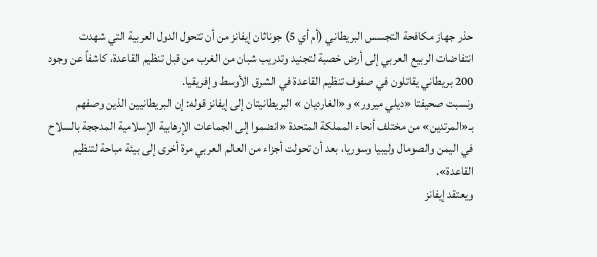حذر جهاز مكافحة التجسس البريطاني (أم أي 5) جوناثان إيفانز من أن تتحول الدول العربية التي شهدت انتفاضات الربيع العربي إلى أرض خصبة لتجنيد وتدريب شبان من الغرب من قبل تنظيم القاعدة، كاشفاً عن وجود 200 بريطاني يقاتلون في صفوف تنظيم القاعدة في الشرق الأوسط وإفريقيا.
ونسبت صحيفتا «ديلي ميرور» و«الغارديان » البريطانيتان إلى إيفانز قوله: إن البريطانيين الذين وصفهم بـ«المرتدين» من مختلف أنحاء المملكة المتحدة «انضموا إلى الجماعات الإرهابية الإسلامية المدججة بالسلاح في اليمن والصومال وليبيا وسوريا، بعد أن تحولت أجزاء من العالم العربي مرة أخرى إلى بيئة مباحة لتنظيم القاعدة».
ويعتقد إيفانز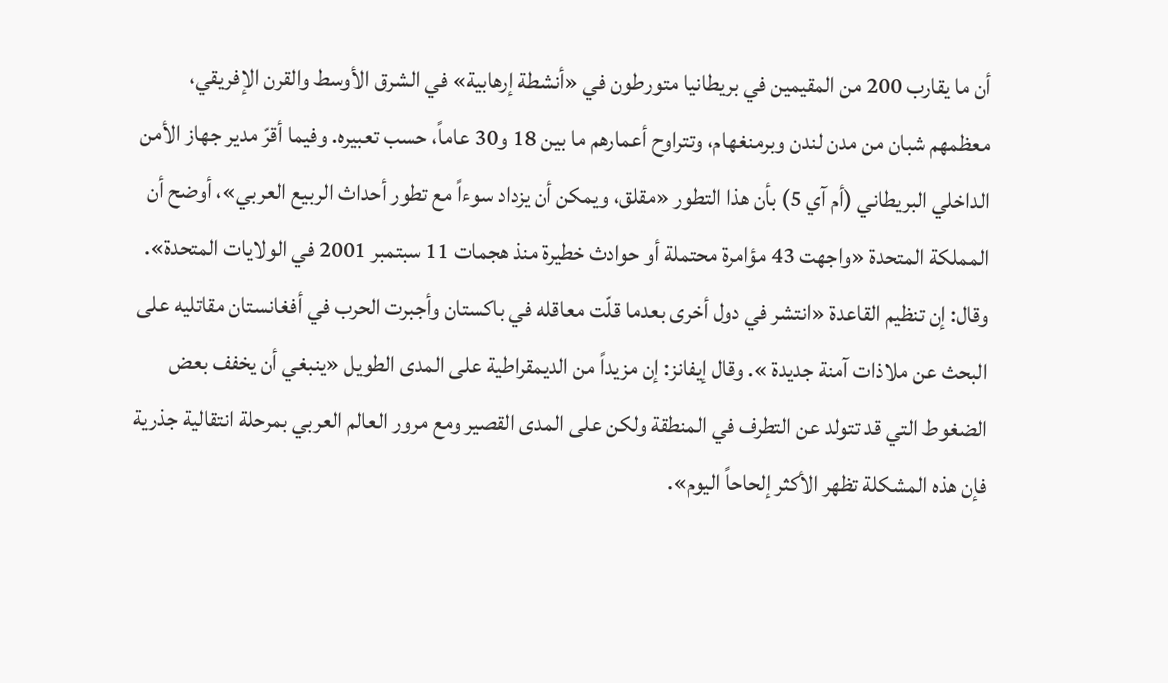أن ما يقارب 200 من المقيمين في بريطانيا متورطون في «أنشطة إرهابية» في الشرق الأوسط والقرن الإفريقي، معظمهم شبان من مدن لندن وبرمنغهام، وتتراوح أعمارهم ما بين 18 و30 عاماً، حسب تعبيره. وفيما أقرّ مدير جهاز الأمن الداخلي البريطاني (أم آي 5) بأن هذا التطور «مقلق، ويمكن أن يزداد سوءاً مع تطور أحداث الربيع العربي»، أوضح أن المملكة المتحدة «واجهت 43 مؤامرة محتملة أو حوادث خطيرة منذ هجمات 11 سبتمبر 2001 في الولايات المتحدة». وقال: إن تنظيم القاعدة «انتشر في دول أخرى بعدما قلّت معاقله في باكستان وأجبرت الحرب في أفغانستان مقاتليه على البحث عن ملاذات آمنة جديدة ». وقال إيفانز: إن مزيداً من الديمقراطية على المدى الطويل «ينبغي أن يخفف بعض الضغوط التي قد تتولد عن التطرف في المنطقة ولكن على المدى القصير ومع مرور العالم العربي بمرحلة انتقالية جذرية فإن هذه المشكلة تظهر الأكثر إلحاحاً اليوم».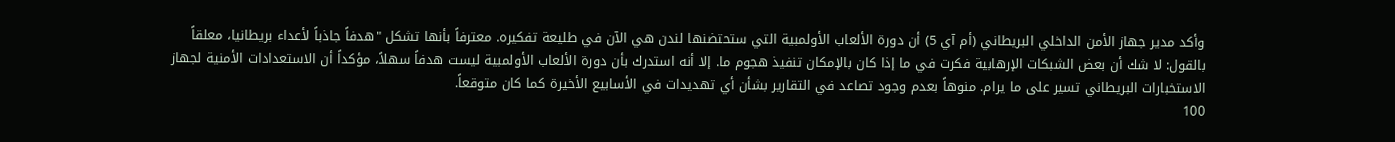وأكد مدير جهاز الأمن الداخلي البريطاني (أم آي 5) أن دورة الألعاب الأولمبية التي ستحتضنها لندن هي الآن في طليعة تفكيره. معترفاً بأنها تشكل "هدفاً جاذباً لأعداء بريطانيا، معلقاً بالقول: لا شك أن بعض الشبكات الإرهابية فكرت في ما إذا كان بالإمكان تنفيذ هجوم ما. إلا أنه استدرك بأن دورة الألعاب الأولمبية ليست هدفاً سهلاً، مؤكداً أن الاستعدادات الأمنية لجهاز الاستخبارات البريطاني تسير على ما يرام. منوهاً بعدم وجود تصاعد في التقارير بشأن أي تهديدات في الأسابيع الأخيرة كما كان متوقعاً.
100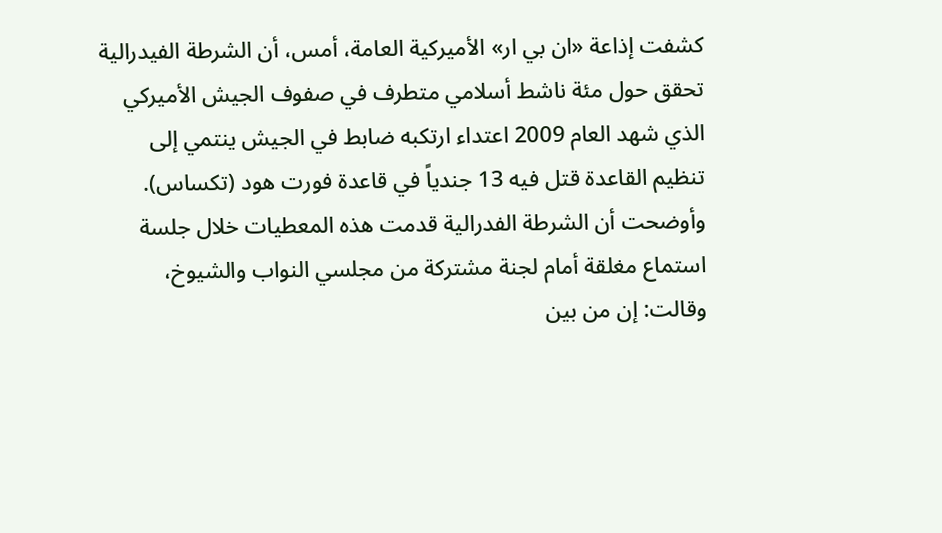كشفت إذاعة «ان بي ار» الأميركية العامة، أمس، أن الشرطة الفيدرالية تحقق حول مئة ناشط أسلامي متطرف في صفوف الجيش الأميركي الذي شهد العام 2009 اعتداء ارتكبه ضابط في الجيش ينتمي إلى تنظيم القاعدة قتل فيه 13 جندياً في قاعدة فورت هود (تكساس).
وأوضحت أن الشرطة الفدرالية قدمت هذه المعطيات خلال جلسة استماع مغلقة أمام لجنة مشتركة من مجلسي النواب والشيوخ، وقالت: إن من بين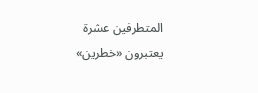المتطرفين عشرة يعتبرون «خطرين»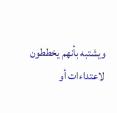ويشتبه بأنهم يخططون لاعتداءات أو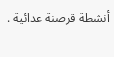أنشطة قرصنة عدائية .